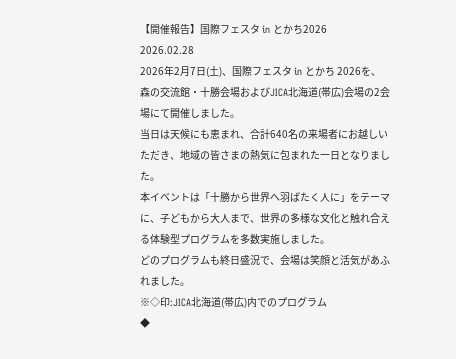【開催報告】国際フェスタ in とかち2026
2026.02.28
2026年2月7日(土)、国際フェスタ in とかち 2026を、森の交流館・十勝会場およびJICA北海道(帯広)会場の2会場にて開催しました。
当日は天候にも恵まれ、合計640名の来場者にお越しいただき、地域の皆さまの熱気に包まれた一日となりました。
本イベントは「十勝から世界へ羽ばたく人に」をテーマに、子どもから大人まで、世界の多様な文化と触れ合える体験型プログラムを多数実施しました。
どのプログラムも終日盛況で、会場は笑顔と活気があふれました。
※◇印:JICA北海道(帯広)内でのプログラム
◆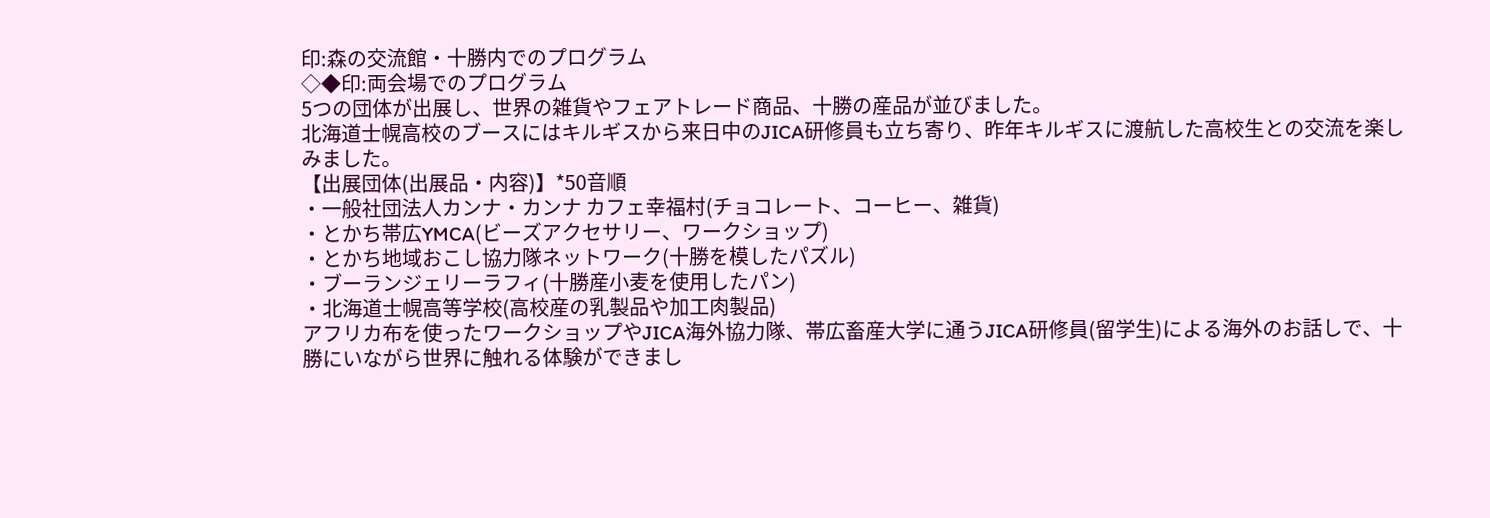印:森の交流館・十勝内でのプログラム
◇◆印:両会場でのプログラム
5つの団体が出展し、世界の雑貨やフェアトレード商品、十勝の産品が並びました。
北海道士幌高校のブースにはキルギスから来日中のJICA研修員も立ち寄り、昨年キルギスに渡航した高校生との交流を楽しみました。
【出展団体(出展品・内容)】*50音順
・一般社団法人カンナ・カンナ カフェ幸福村(チョコレート、コーヒー、雑貨)
・とかち帯広YMCA(ビーズアクセサリー、ワークショップ)
・とかち地域おこし協力隊ネットワーク(十勝を模したパズル)
・ブーランジェリーラフィ(十勝産小麦を使用したパン)
・北海道士幌高等学校(高校産の乳製品や加工肉製品)
アフリカ布を使ったワークショップやJICA海外協力隊、帯広畜産大学に通うJICA研修員(留学生)による海外のお話しで、十勝にいながら世界に触れる体験ができまし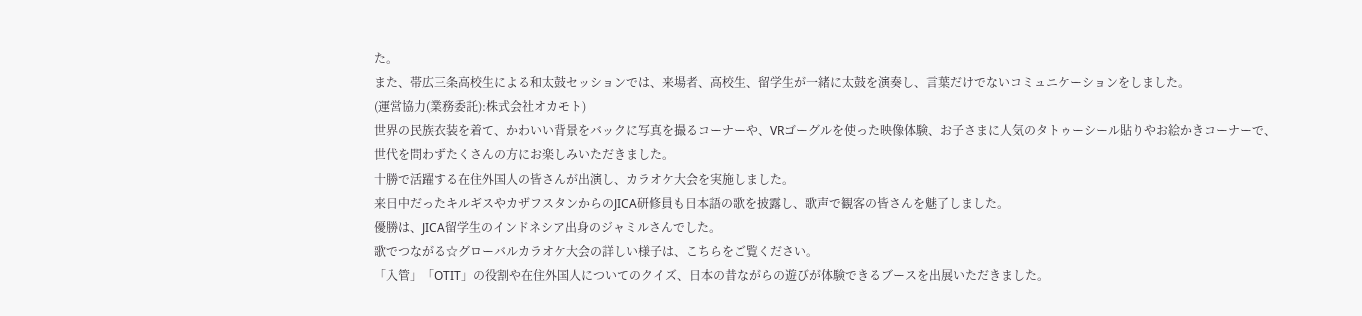た。
また、帯広三条高校生による和太鼓セッションでは、来場者、高校生、留学生が一緒に太鼓を演奏し、言葉だけでないコミュニケーションをしました。
(運営協力(業務委託):株式会社オカモト)
世界の民族衣装を着て、かわいい背景をバックに写真を撮るコーナーや、VRゴーグルを使った映像体験、お子さまに人気のタトゥーシール貼りやお絵かきコーナーで、世代を問わずたくさんの方にお楽しみいただきました。
十勝で活躍する在住外国人の皆さんが出演し、カラオケ大会を実施しました。
来日中だったキルギスやカザフスタンからのJICA研修員も日本語の歌を披露し、歌声で観客の皆さんを魅了しました。
優勝は、JICA留学生のインドネシア出身のジャミルさんでした。
歌でつながる☆グローバルカラオケ大会の詳しい様子は、こちらをご覧ください。
「入管」「OTIT」の役割や在住外国人についてのクイズ、日本の昔ながらの遊びが体験できるブースを出展いただきました。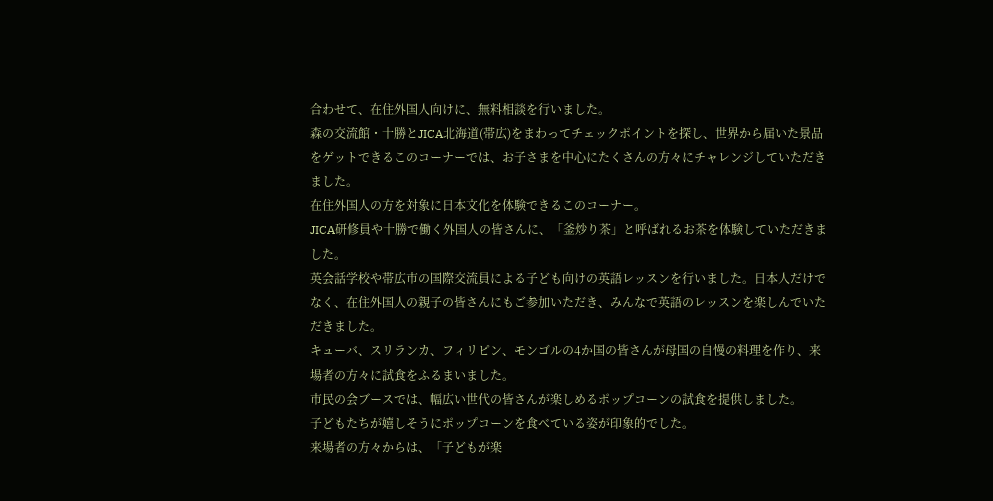合わせて、在住外国人向けに、無料相談を行いました。
森の交流館・十勝とJICA北海道(帯広)をまわってチェックポイントを探し、世界から届いた景品をゲットできるこのコーナーでは、お子さまを中心にたくさんの方々にチャレンジしていただきました。
在住外国人の方を対象に日本文化を体験できるこのコーナー。
JICA研修員や十勝で働く外国人の皆さんに、「釜炒り茶」と呼ばれるお茶を体験していただきました。
英会話学校や帯広市の国際交流員による子ども向けの英語レッスンを行いました。日本人だけでなく、在住外国人の親子の皆さんにもご参加いただき、みんなで英語のレッスンを楽しんでいただきました。
キューバ、スリランカ、フィリピン、モンゴルの4か国の皆さんが母国の自慢の料理を作り、来場者の方々に試食をふるまいました。
市民の会ブースでは、幅広い世代の皆さんが楽しめるポップコーンの試食を提供しました。
子どもたちが嬉しそうにポップコーンを食べている姿が印象的でした。
来場者の方々からは、「子どもが楽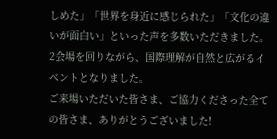しめた」「世界を身近に感じられた」「文化の違いが面白い」といった声を多数いただきました。
2会場を回りながら、国際理解が自然と広がるイベントとなりました。
ご来場いただいた皆さま、ご協力くださった全ての皆さま、ありがとうございました!